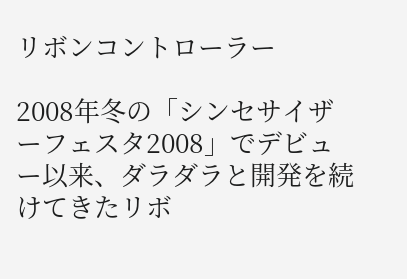リボンコントローラー

2008年冬の「シンセサイザーフェスタ2008」でデビュー以来、ダラダラと開発を続けてきたリボ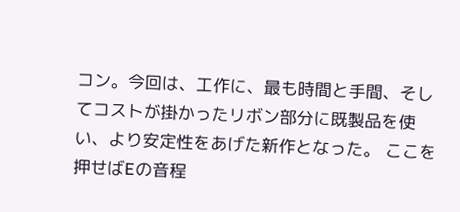コン。今回は、工作に、最も時間と手間、そしてコストが掛かったリボン部分に既製品を使い、より安定性をあげた新作となった。 ここを押せばEの音程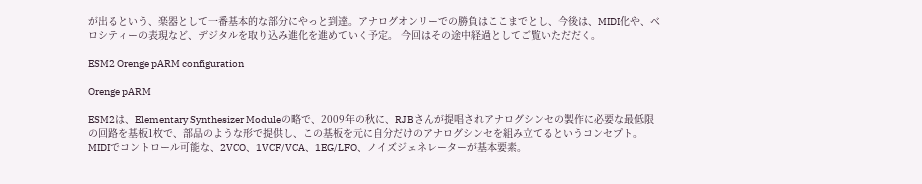が出るという、楽器として一番基本的な部分にやっと到達。アナログオンリーでの勝負はここまでとし、今後は、MIDI化や、ベロシティーの表現など、デジタルを取り込み進化を進めていく予定。 今回はその途中経過としてご覧いただだく。

ESM2 Orenge pARM configuration

Orenge pARM

ESM2は、Elementary Synthesizer Moduleの略で、2009年の秋に、RJBさんが提唱されアナログシンセの製作に必要な最低限の回路を基板1枚で、部品のような形で提供し、この基板を元に自分だけのアナログシンセを組み立てるというコンセプト。MIDIでコントロール可能な、2VCO、1VCF/VCA、1EG/LFO、ノイズジェネレーターが基本要素。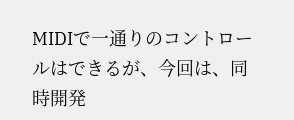MIDIで一通りのコントロールはできるが、今回は、同時開発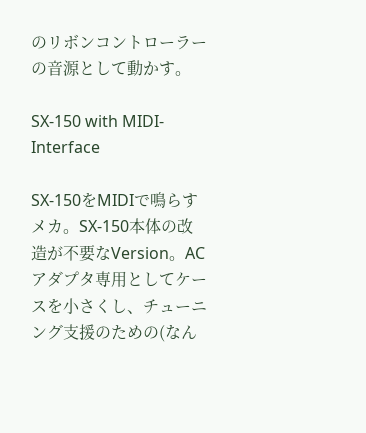のリボンコントローラーの音源として動かす。

SX-150 with MIDI-Interface

SX-150をMIDIで鳴らすメカ。SX-150本体の改造が不要なVersion。ACアダプタ専用としてケースを小さくし、チューニング支援のための(なん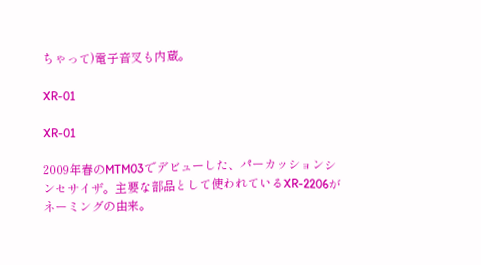ちゃって)電子音叉も内蔵。

XR-01

XR-01

2009年春のMTM03でデビューした、パーカッションシンセサイザ。主要な部品として使われているXR-2206がネーミングの由来。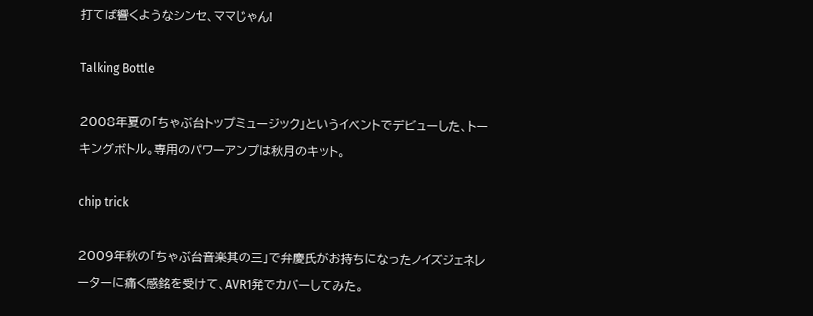打てば響くようなシンセ、ママじゃん!

Talking Bottle

2008年夏の「ちゃぶ台トップミュージック」というイベントでデビューした、トーキングボトル。専用のパワーアンプは秋月のキット。

chip trick

2009年秋の「ちゃぶ台音楽其の三」で弁慶氏がお持ちになったノイズジェネレーターに痛く感銘を受けて、AVR1発でカバーしてみた。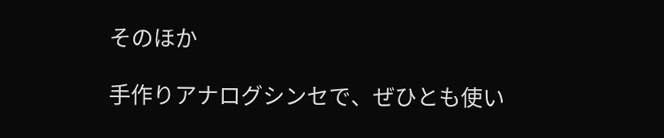そのほか

手作りアナログシンセで、ぜひとも使い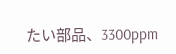たい部品、3300ppm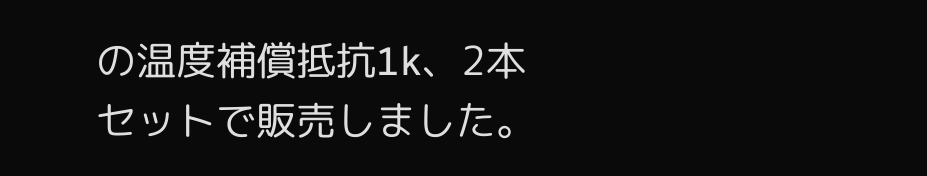の温度補償抵抗1k、2本セットで販売しました。